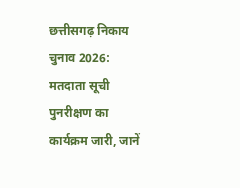छत्तीसगढ़ निकाय चुनाव 2026: मतदाता सूची पुनरीक्षण का कार्यक्रम जारी, जानें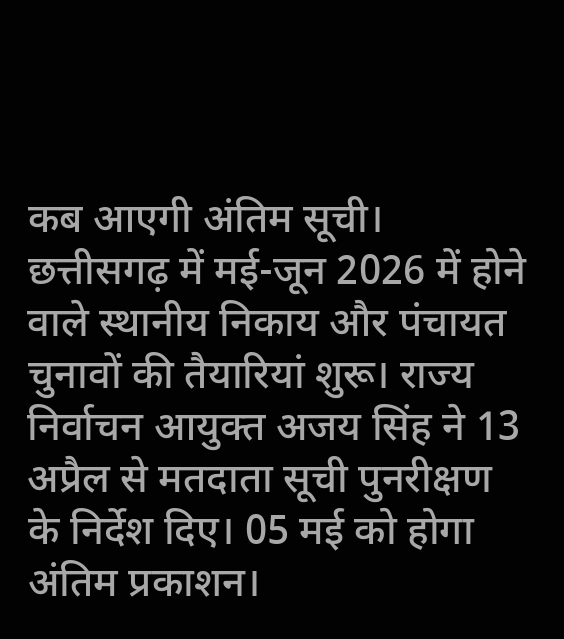कब आएगी अंतिम सूची।
छत्तीसगढ़ में मई-जून 2026 में होने वाले स्थानीय निकाय और पंचायत चुनावों की तैयारियां शुरू। राज्य निर्वाचन आयुक्त अजय सिंह ने 13 अप्रैल से मतदाता सूची पुनरीक्षण के निर्देश दिए। 05 मई को होगा अंतिम प्रकाशन।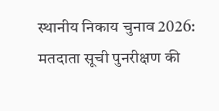स्थानीय निकाय चुनाव 2026: मतदाता सूची पुनरीक्षण की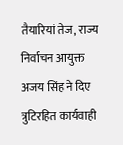तैयारियां तेज, राज्य निर्वाचन आयुक्त अजय सिंह ने दिए त्रुटिरहित कार्यवाही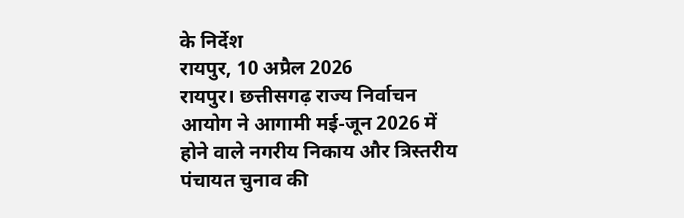के निर्देश
रायपुर, 10 अप्रैल 2026
रायपुर। छत्तीसगढ़ राज्य निर्वाचन आयोग ने आगामी मई-जून 2026 में होने वाले नगरीय निकाय और त्रिस्तरीय पंचायत चुनाव की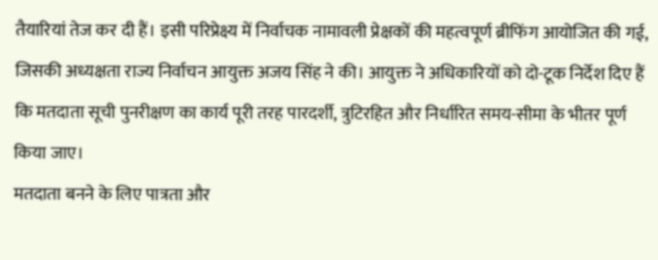तैयारियां तेज कर दी हैं। इसी परिप्रेक्ष्य में निर्वाचक नामावली प्रेक्षकों की महत्वपूर्ण ब्रीफिंग आयोजित की गई, जिसकी अध्यक्षता राज्य निर्वाचन आयुक्त अजय सिंह ने की। आयुक्त ने अधिकारियों को दो-टूक निर्देश दिए हैं कि मतदाता सूची पुनरीक्षण का कार्य पूरी तरह पारदर्शी, त्रुटिरहित और निर्धारित समय-सीमा के भीतर पूर्ण किया जाए।
मतदाता बनने के लिए पात्रता और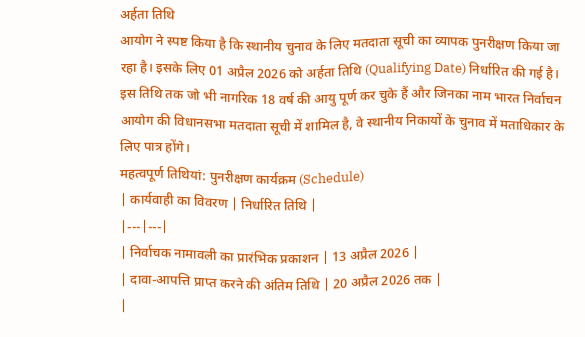अर्हता तिथि
आयोग ने स्पष्ट किया है कि स्थानीय चुनाव के लिए मतदाता सूची का व्यापक पुनरीक्षण किया जा रहा है। इसके लिए 01 अप्रैल 2026 को अर्हता तिथि (Qualifying Date) निर्धारित की गई है। इस तिथि तक जो भी नागरिक 18 वर्ष की आयु पूर्ण कर चुके हैं और जिनका नाम भारत निर्वाचन आयोग की विधानसभा मतदाता सूची में शामिल है, वे स्थानीय निकायों के चुनाव में मताधिकार के लिए पात्र होंगे।
महत्वपूर्ण तिथियां: पुनरीक्षण कार्यक्रम (Schedule)
| कार्यवाही का विवरण | निर्धारित तिथि |
|---|---|
| निर्वाचक नामावली का प्रारंभिक प्रकाशन | 13 अप्रैल 2026 |
| दावा-आपत्ति प्राप्त करने की अंतिम तिथि | 20 अप्रैल 2026 तक |
|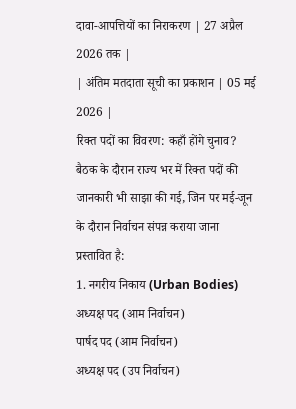दावा-आपत्तियों का निराकरण | 27 अप्रैल 2026 तक |
| अंतिम मतदाता सूची का प्रकाशन | 05 मई 2026 |
रिक्त पदों का विवरण: कहाँ होंगे चुनाव?
बैठक के दौरान राज्य भर में रिक्त पदों की जानकारी भी साझा की गई, जिन पर मई-जून के दौरान निर्वाचन संपन्न कराया जाना प्रस्तावित है:
1. नगरीय निकाय (Urban Bodies)
अध्यक्ष पद (आम निर्वाचन)
पार्षद पद (आम निर्वाचन)
अध्यक्ष पद (उप निर्वाचन)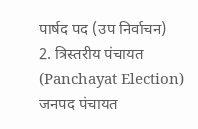पार्षद पद (उप निर्वाचन)
2. त्रिस्तरीय पंचायत (Panchayat Election)
जनपद पंचायत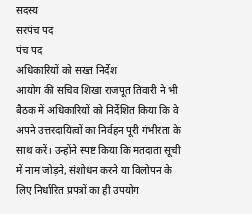सदस्य
सरपंच पद
पंच पद
अधिकारियों को सख्त निर्देश
आयोग की सचिव शिखा राजपूत तिवारी ने भी बैठक में अधिकारियों को निर्देशित किया कि वे अपने उत्तरदायित्वों का निर्वहन पूरी गंभीरता के साथ करें। उन्होंने स्पष्ट किया कि मतदाता सूची में नाम जोड़ने, संशोधन करने या विलोपन के लिए निर्धारित प्रपत्रों का ही उपयोग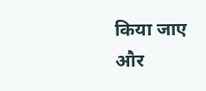किया जाए और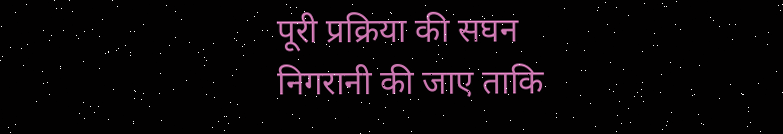पूरी प्रक्रिया की सघन निगरानी की जाए ताकि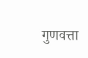गुणवत्ता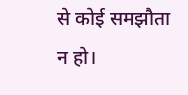से कोई समझौता न हो।